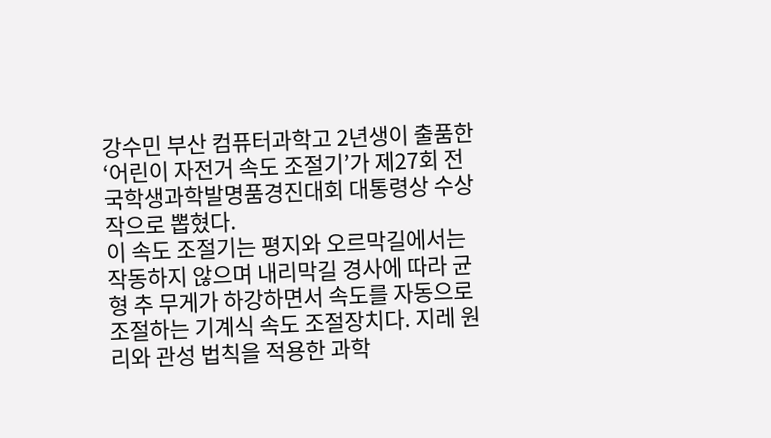강수민 부산 컴퓨터과학고 2년생이 출품한 ‘어린이 자전거 속도 조절기’가 제27회 전국학생과학발명품경진대회 대통령상 수상작으로 뽑혔다.
이 속도 조절기는 평지와 오르막길에서는 작동하지 않으며 내리막길 경사에 따라 균형 추 무게가 하강하면서 속도를 자동으로 조절하는 기계식 속도 조절장치다. 지레 원리와 관성 법칙을 적용한 과학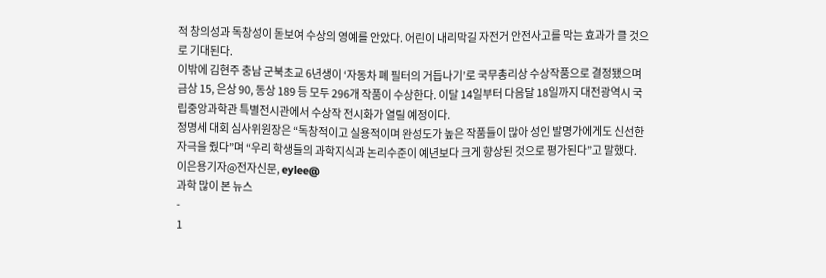적 창의성과 독창성이 돋보여 수상의 영예를 안았다. 어린이 내리막길 자전거 안전사고를 막는 효과가 클 것으로 기대된다.
이밖에 김현주 충남 군북초교 6년생이 ‘자동차 폐 필터의 거듭나기’로 국무총리상 수상작품으로 결정됐으며 금상 15, 은상 90, 동상 189 등 모두 296개 작품이 수상한다. 이달 14일부터 다음달 18일까지 대전광역시 국립중앙과학관 특별전시관에서 수상작 전시화가 열릴 예정이다.
정명세 대회 심사위원장은 “독창적이고 실용적이며 완성도가 높은 작품들이 많아 성인 발명가에게도 신선한 자극을 줬다”며 “우리 학생들의 과학지식과 논리수준이 예년보다 크게 향상된 것으로 평가된다”고 말했다.
이은용기자@전자신문, eylee@
과학 많이 본 뉴스
-
1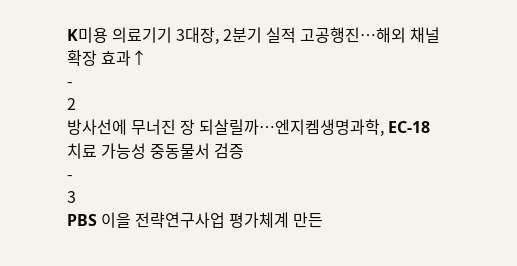K미용 의료기기 3대장, 2분기 실적 고공행진…해외 채널 확장 효과↑
-
2
방사선에 무너진 장 되살릴까…엔지켐생명과학, EC-18 치료 가능성 중동물서 검증
-
3
PBS 이을 전략연구사업 평가체계 만든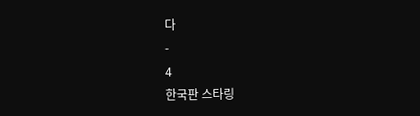다
-
4
한국판 스타링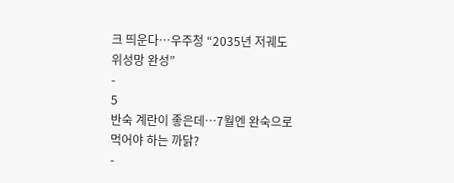크 띄운다…우주청 “2035년 저궤도 위성망 완성”
-
5
반숙 계란이 좋은데…7월엔 완숙으로 먹어야 하는 까닭?
-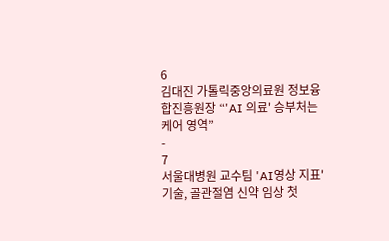6
김대진 가톨릭중앙의료원 정보융합진흥원장 “'AI 의료' 승부처는 케어 영역”
-
7
서울대병원 교수팀 'AI영상 지표' 기술, 골관절염 신약 임상 첫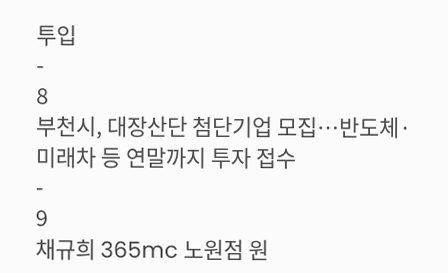투입
-
8
부천시, 대장산단 첨단기업 모집…반도체·미래차 등 연말까지 투자 접수
-
9
채규희 365mc 노원점 원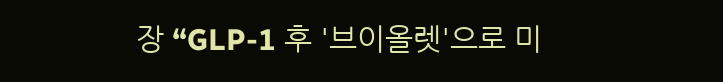장 “GLP-1 후 '브이올렛'으로 미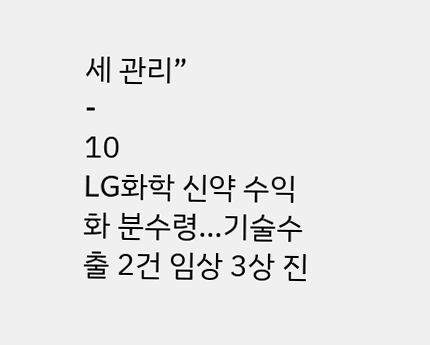세 관리”
-
10
LG화학 신약 수익화 분수령…기술수출 2건 임상 3상 진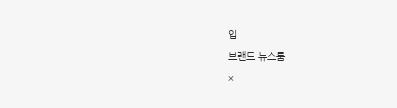입
브랜드 뉴스룸
×